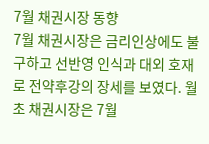7월 채권시장 동향
7월 채권시장은 금리인상에도 불구하고 선반영 인식과 대외 호재로 전약후강의 장세를 보였다. 월초 채권시장은 7월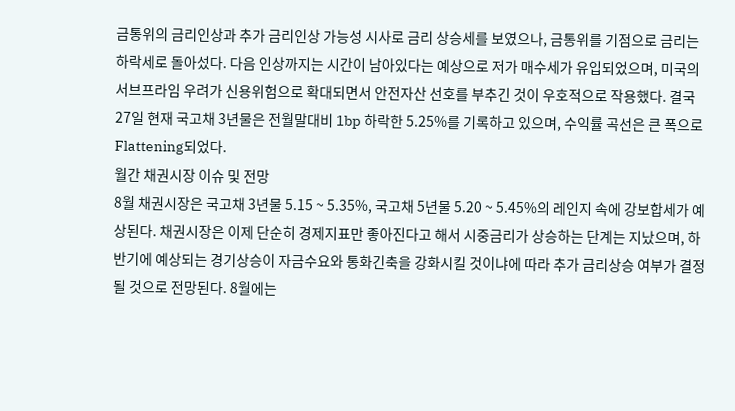금통위의 금리인상과 추가 금리인상 가능성 시사로 금리 상승세를 보였으나, 금통위를 기점으로 금리는 하락세로 돌아섰다. 다음 인상까지는 시간이 남아있다는 예상으로 저가 매수세가 유입되었으며, 미국의 서브프라임 우려가 신용위험으로 확대되면서 안전자산 선호를 부추긴 것이 우호적으로 작용했다. 결국 27일 현재 국고채 3년물은 전월말대비 1bp 하락한 5.25%를 기록하고 있으며, 수익률 곡선은 큰 폭으로 Flattening되었다.
월간 채권시장 이슈 및 전망
8월 채권시장은 국고채 3년물 5.15 ~ 5.35%, 국고채 5년물 5.20 ~ 5.45%의 레인지 속에 강보합세가 예상된다. 채권시장은 이제 단순히 경제지표만 좋아진다고 해서 시중금리가 상승하는 단계는 지났으며, 하반기에 예상되는 경기상승이 자금수요와 통화긴축을 강화시킬 것이냐에 따라 추가 금리상승 여부가 결정될 것으로 전망된다. 8월에는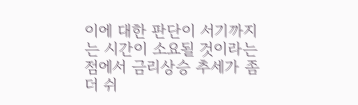이에 대한 판단이 서기까지는 시간이 소요될 것이라는 점에서 금리상승 추세가 좀 더 쉬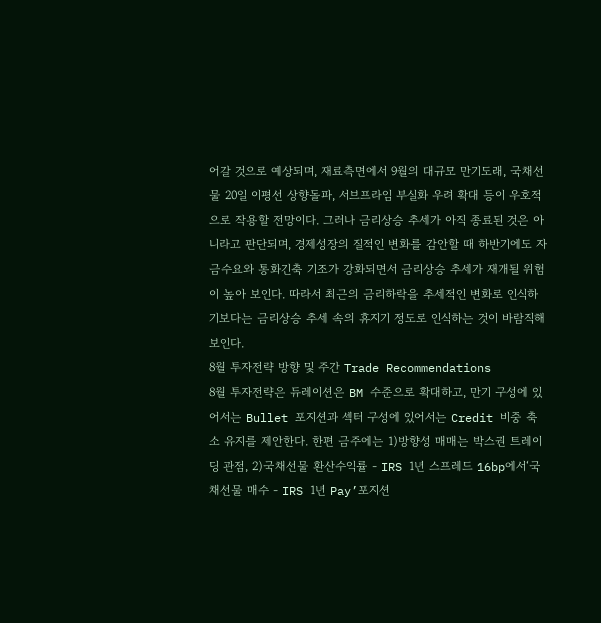어갈 것으로 예상되며, 재료측면에서 9월의 대규모 만기도래, 국채선물 20일 이평선 상향돌파, 서브프라임 부실화 우려 확대 등이 우호적으로 작용할 전망이다. 그러나 금리상승 추세가 아직 종료된 것은 아니라고 판단되며, 경제성장의 질적인 변화를 감안할 때 하반기에도 자금수요와 통화긴축 기조가 강화되면서 금리상승 추세가 재개될 위험이 높아 보인다. 따라서 최근의 금리하락을 추세적인 변화로 인식하기보다는 금리상승 추세 속의 휴지기 정도로 인식하는 것이 바람직해 보인다.
8월 투자전략 방향 및 주간 Trade Recommendations
8월 투자전략은 듀레이션은 BM 수준으로 확대하고, 만기 구성에 있어서는 Bullet 포지션과 섹터 구성에 있어서는 Credit 비중 축소 유지를 제안한다. 한편 금주에는 1)방향성 매매는 박스권 트레이딩 관점, 2)국채선물 환산수익률 - IRS 1년 스프레드 16bp에서‘국채선물 매수 - IRS 1년 Pay’포지션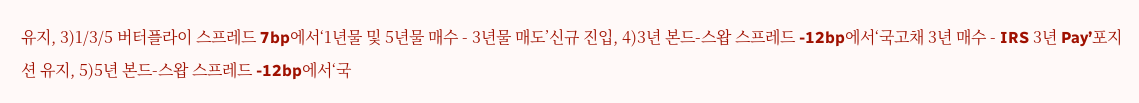유지, 3)1/3/5 버터플라이 스프레드 7bp에서‘1년물 및 5년물 매수 - 3년물 매도’신규 진입, 4)3년 본드-스왑 스프레드 -12bp에서‘국고채 3년 매수 - IRS 3년 Pay’포지션 유지, 5)5년 본드-스왑 스프레드 -12bp에서‘국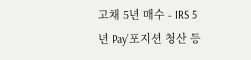고채 5년 매수 - IRS 5년 Pay’포지션 청산 등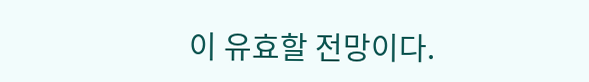이 유효할 전망이다.